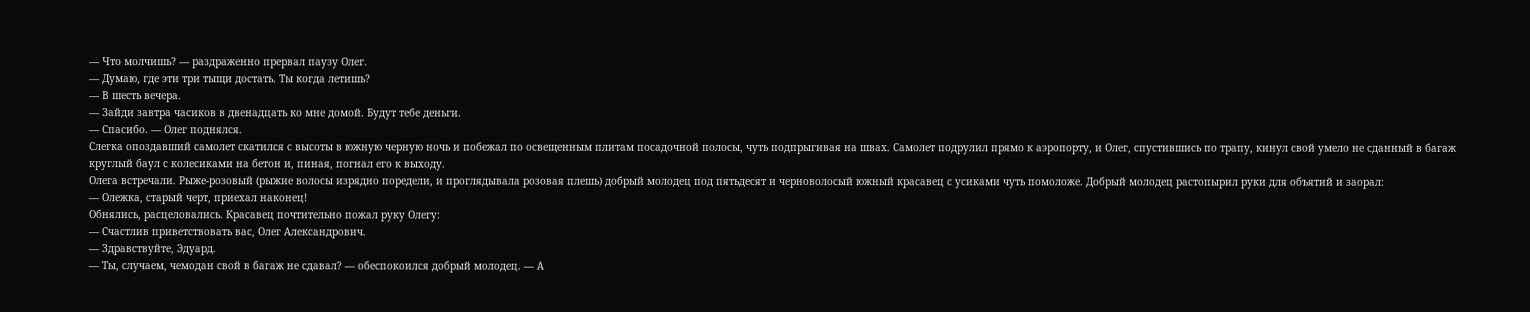— Что молчишь? — раздраженно прервал паузу Олег.
— Думаю, где эти три тыщи достать. Ты когда летишь?
— В шесть вечера.
— Зайди завтра часиков в двенадцать ко мне домой. Будут тебе деньги.
— Спасибо. — Олег поднялся.
Слегка опоздавший самолет скатился с высоты в южную черную ночь и побежал по освещенным плитам посадочной полосы, чуть подпрыгивая на швах. Самолет подрулил прямо к аэропорту, и Олег, спустившись по трапу, кинул свой умело не сданный в багаж круглый баул с колесиками на бетон и, пиная, погнал его к выходу.
Олега встречали. Рыже-розовый (рыжие волосы изрядно поредели, и проглядывала розовая плешь) добрый молодец под пятьдесят и черноволосый южный красавец с усиками чуть помоложе. Добрый молодец растопырил руки для объятий и заорал:
— Олежка, старый черт, приехал наконец!
Обнялись, расцеловались. Красавец почтительно пожал руку Олегу:
— Счастлив приветствовать вас, Олег Александрович.
— Здравствуйте, Эдуард.
— Ты, случаем, чемодан свой в багаж не сдавал? — обеспокоился добрый молодец. — А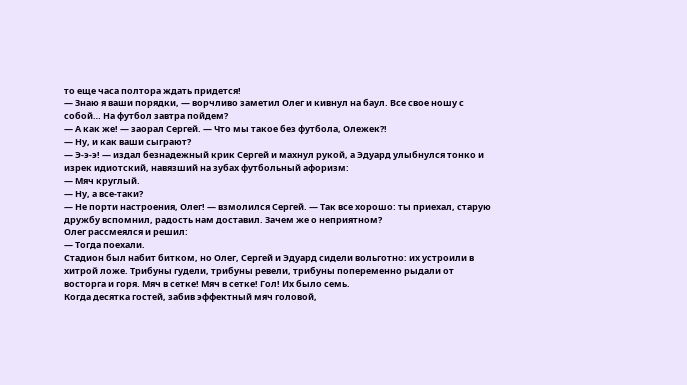то еще часа полтора ждать придется!
— Знаю я ваши порядки, — ворчливо заметил Олег и кивнул на баул. Все свое ношу с собой… На футбол завтра пойдем?
— А как же! — заорал Сергей. — Что мы такое без футбола, Олежек?!
— Ну, и как ваши сыграют?
— Э-э-э! — издал безнадежный крик Сергей и махнул рукой, а Эдуард улыбнулся тонко и изрек идиотский, навязший на зубах футбольный афоризм:
— Мяч круглый.
— Ну, а все-таки?
— Не порти настроения, Олег! — взмолился Сергей. — Так все хорошо: ты приехал, старую дружбу вспомнил, радость нам доставил. Зачем же о неприятном?
Олег рассмеялся и решил:
— Тогда поехали.
Стадион был набит битком, но Олег, Сергей и Эдуард сидели вольготно: их устроили в хитрой ложе. Трибуны гудели, трибуны ревели, трибуны попеременно рыдали от восторга и горя. Мяч в сетке! Мяч в сетке! Гол! Их было семь.
Когда десятка гостей, забив эффектный мяч головой,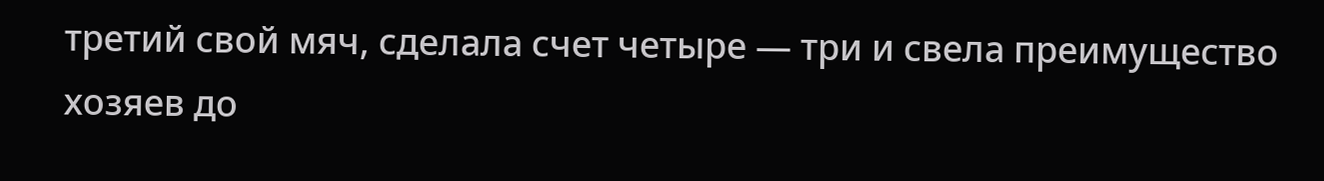третий свой мяч, сделала счет четыре — три и свела преимущество хозяев до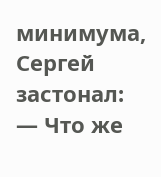минимума, Сергей застонал:
— Что же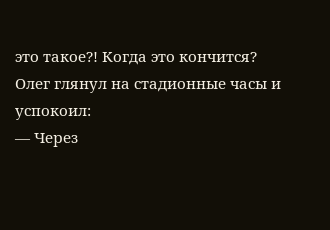это такое?! Когда это кончится?
Олег глянул на стадионные часы и успокоил:
— Через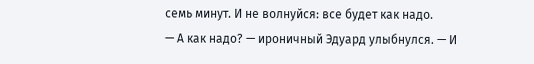семь минут. И не волнуйся: все будет как надо.
— А как надо? — ироничный Эдуард улыбнулся. — И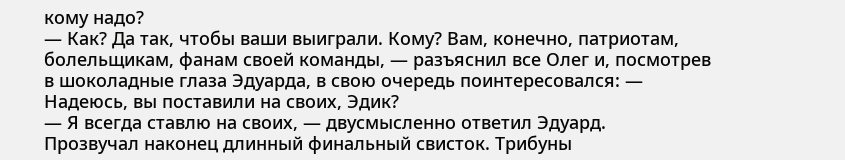кому надо?
— Как? Да так, чтобы ваши выиграли. Кому? Вам, конечно, патриотам, болельщикам, фанам своей команды, — разъяснил все Олег и, посмотрев в шоколадные глаза Эдуарда, в свою очередь поинтересовался: — Надеюсь, вы поставили на своих, Эдик?
— Я всегда ставлю на своих, — двусмысленно ответил Эдуард.
Прозвучал наконец длинный финальный свисток. Трибуны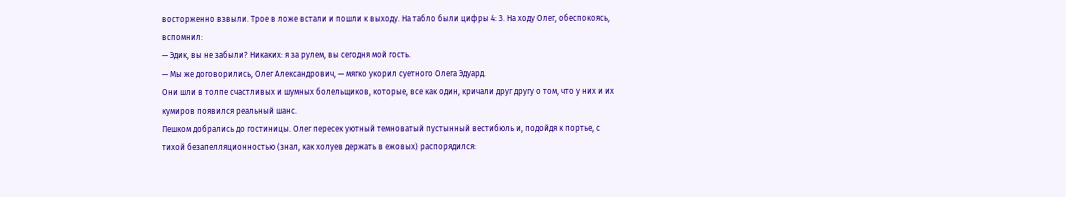восторженно взвыли. Трое в ложе встали и пошли к выходу. На табло были цифры 4: 3. На ходу Олег, обеспокоясь, вспомнил:
— Эдик, вы не забыли? Никаких: я за рулем, вы сегодня мой гость.
— Мы же договорились, Олег Александрович, — мягко укорил суетного Олега Эдуард.
Они шли в толпе счастливых и шумных болельщиков, которые, все как один, кричали друг другу о том, что у них и их кумиров появился реальный шанс.
Пешком добрались до гостиницы. Олег пересек уютный темноватый пустынный вестибюль и, подойдя к портье, с тихой безапелляционностью (знал, как холуев держать в ежовых) распорядился: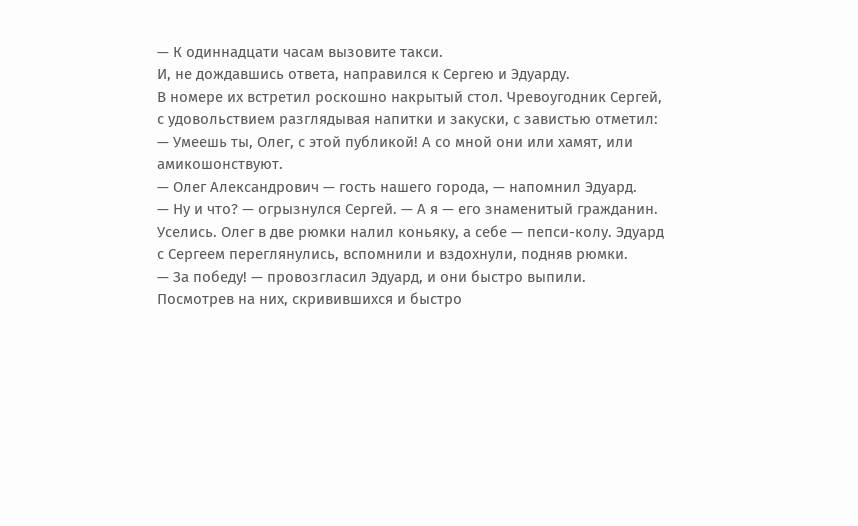— К одиннадцати часам вызовите такси.
И, не дождавшись ответа, направился к Сергею и Эдуарду.
В номере их встретил роскошно накрытый стол. Чревоугодник Сергей, с удовольствием разглядывая напитки и закуски, с завистью отметил:
— Умеешь ты, Олег, с этой публикой! А со мной они или хамят, или амикошонствуют.
— Олег Александрович — гость нашего города, — напомнил Эдуард.
— Ну и что? — огрызнулся Сергей. — А я — его знаменитый гражданин.
Уселись. Олег в две рюмки налил коньяку, а себе — пепси-колу. Эдуард с Сергеем переглянулись, вспомнили и вздохнули, подняв рюмки.
— За победу! — провозгласил Эдуард, и они быстро выпили.
Посмотрев на них, скривившихся и быстро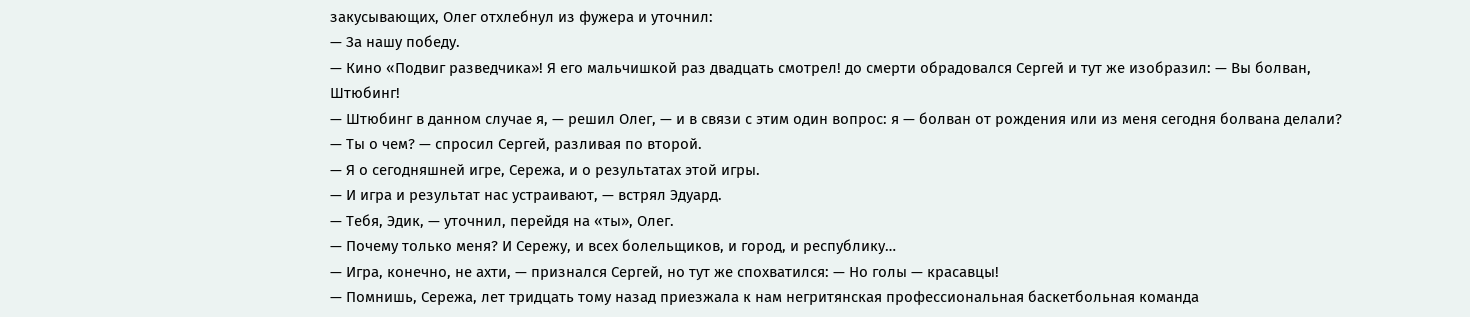закусывающих, Олег отхлебнул из фужера и уточнил:
— За нашу победу.
— Кино «Подвиг разведчика»! Я его мальчишкой раз двадцать смотрел! до смерти обрадовался Сергей и тут же изобразил: — Вы болван, Штюбинг!
— Штюбинг в данном случае я, — решил Олег, — и в связи с этим один вопрос: я — болван от рождения или из меня сегодня болвана делали?
— Ты о чем? — спросил Сергей, разливая по второй.
— Я о сегодняшней игре, Сережа, и о результатах этой игры.
— И игра и результат нас устраивают, — встрял Эдуард.
— Тебя, Эдик, — уточнил, перейдя на «ты», Олег.
— Почему только меня? И Сережу, и всех болельщиков, и город, и республику…
— Игра, конечно, не ахти, — признался Сергей, но тут же спохватился: — Но голы — красавцы!
— Помнишь, Сережа, лет тридцать тому назад приезжала к нам негритянская профессиональная баскетбольная команда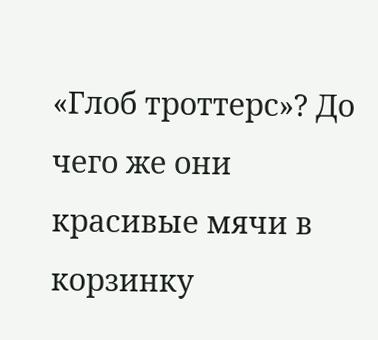«Глоб троттерс»? До чего же они красивые мячи в корзинку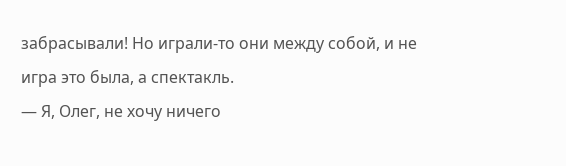забрасывали! Но играли-то они между собой, и не игра это была, а спектакль.
— Я, Олег, не хочу ничего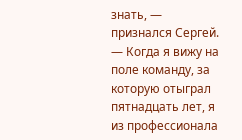знать, — признался Сергей. — Когда я вижу на поле команду, за которую отыграл пятнадцать лет, я из профессионала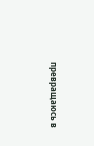превращаюсь в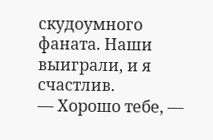скудоумного фаната. Наши выиграли, и я счастлив.
— Хорошо тебе, —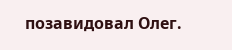позавидовал Олег.